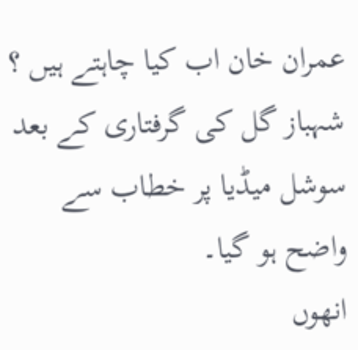عمران خان اب کیا چاہتے ہیں ؟ شہباز گل کی گرفتاری کے بعد سوشل میڈیا پر خطاب سے واضح ہو گیا۔
انھوں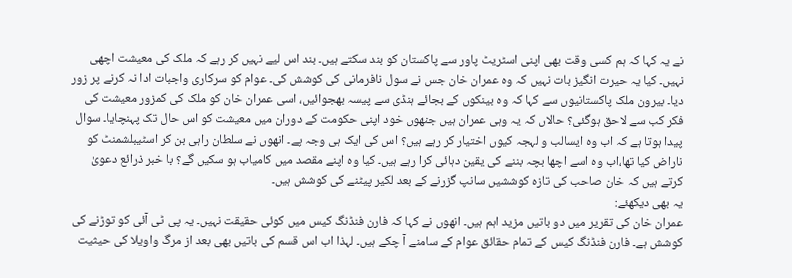نے یہ کہا کہ ہم کسی وقت بھی اپنی اسٹریٹ پاور سے پاکستان کو بند سکتے ہیں۔ بند اس لیے نہیں کر رہے کہ ملک کی معیشت اچھی نہیں۔ کیا یہ حیرت انگیز بات نہیں کہ وہ عمران خان جس نے سول نافرمانی کی کوشش کی۔ عوام کو سرکاری واجبات ادا نہ کرنے پر زور دیا۔ بیرون ملک پاکستانیوں سے کہا کہ وہ بینکوں کے بجائے ہنڈی سے پیسہ بھجوائیں، اسی عمران خان کو ملک کی کمزور معیشت کی فکر کب سے لاحق ہوگئی؟ حالاں کہ یہ وہی عمران ہیں جنھوں خود اپنی حکومت کے دوران میں معیشت کو اس حال تک پہنچایا۔ سوال پیدا ہوتا ہے کہ اب وہ ایسالب و لہجہ کیوں اختیار کر رہے ہیں؟ اس کی ایک ہی وجہ پے۔ انھوں نے سلطان راہی بن کر اسٹیبلشمنٹ کو ناراض کیا تھا،اب وہ اسے اچھا بچہ بننے کی یقین دہائی کرا رہے ہیں۔ کیا وہ اپنے مقصد میں کامیاب ہو سکیں گے؟ با خبر ذرائع دعویٰ کرتے ہیں کہ خان صاحب کی تازہ کوششیں سانپ گزرنے کے بعد لکیر پیٹنے کی کوشش ہیں۔
یہ بھی دیکھئے:
عمران خان کی تقریر میں دو باتیں مزید اہم ہیں۔ انھوں نے کہا کہ فارن فنڈنگ کیس میں کوئی حقیقت نہیں۔ یہ پی ٹی آئی کو توڑنے کی کوشش ہے۔ فارن فنڈنگ کیس کے تمام حقائق عوام کے سامنے آ چکے ہیں۔ لہذا اب اس قسم کی باتیں بھی بعد از مرگ واویلا کی حیثیت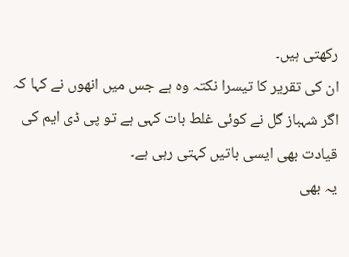رکھتی ہیں۔
ان کی تقریر کا تیسرا نکتہ وہ ہے جس میں انھوں نے کہا کہ اگر شہباز گل نے کوئی غلط بات کہی ہے تو پی ڈی ایم کی قیادت بھی ایسی باتیں کہتی رہی ہے۔
یہ بھی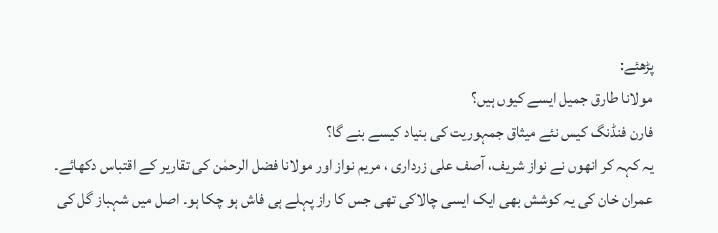پڑھئے:
مولانا طارق جمیل ایسے کیوں ہیں؟
فارن فنڈنگ کیس نئے میثاق جمہوریت کی بنیاد کیسے بنے گا؟
یہ کہہ کر انھوں نے نواز شریف، آصف علی زرداری ، مریم نواز اور مولانا فضل الرحمٰن کی تقاریر کے اقتباس دکھائے۔
عمران خان کی یہ کوشش بھی ایک ایسی چالاکی تھی جس کا راز پہلے ہی فاش ہو چکا ہو۔ اصل میں شہباز گل کی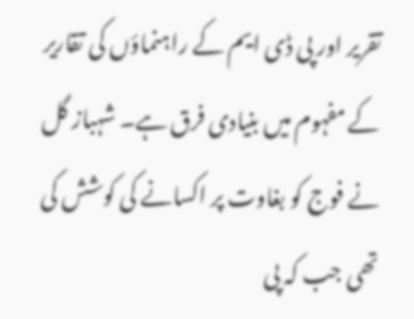تقریر اور پی ڈی ایم کے راہنماؤں کی تقاریر کے مفہوم میں بنیادی فرق ہے۔ شہباز گل نے فوج کو بغاوت پر اکسانے کی کوشش کی تھی جب کہ پی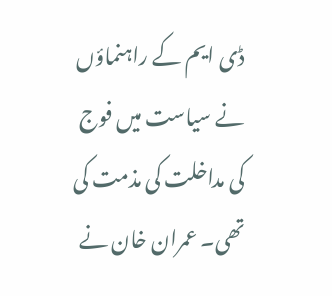ڈی ایم کے راہنماؤں نے سیاست میں فوج کی مداخلت کی مذمت کی تھی۔ عمران خان نے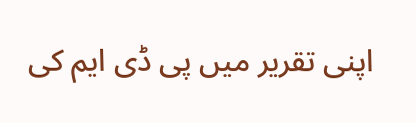اپنی تقریر میں پی ڈی ایم کی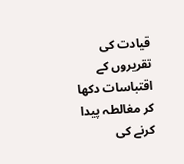قیادت کی تقریروں کے اقتباسات دکھا کر مغالطہ پیدا کرنے کی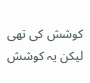کوشش کی تھی لیکن یہ کوشش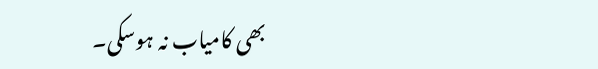بھی کامیاب نہ ہوسکی۔